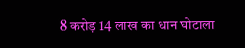8 करोड़ 14 लाख का धान घोटाला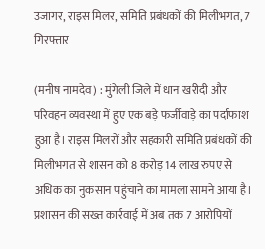उजागर, राइस मिलर, समिति प्रबंधकों की मिलीभगत, 7 गिरफ्तार

(मनीष नामदेव) : मुंगेली जिले में धान खरीदी और परिवहन व्यवस्था में हुए एक बड़े फर्जीवाड़े का पर्दाफाश हुआ है। राइस मिलरों और सहकारी समिति प्रबंधकों की मिलीभगत से शासन को 8 करोड़ 14 लाख रुपए से अधिक का नुकसान पहुंचाने का मामला सामने आया है। प्रशासन की सख्त कार्रवाई में अब तक 7 आरोपियों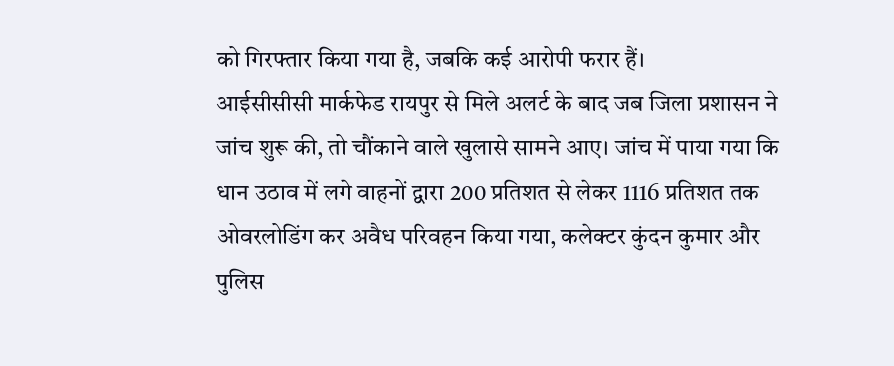को गिरफ्तार किया गया है, जबकि कई आरोपी फरार हैं।
आईसीसीसी मार्कफेड रायपुर से मिले अलर्ट के बाद जब जिला प्रशासन ने जांच शुरू की, तो चौंकाने वाले खुलासे सामने आए। जांच में पाया गया कि धान उठाव में लगे वाहनों द्वारा 200 प्रतिशत से लेकर 1116 प्रतिशत तक ओवरलोडिंग कर अवैध परिवहन किया गया, कलेक्टर कुंदन कुमार और पुलिस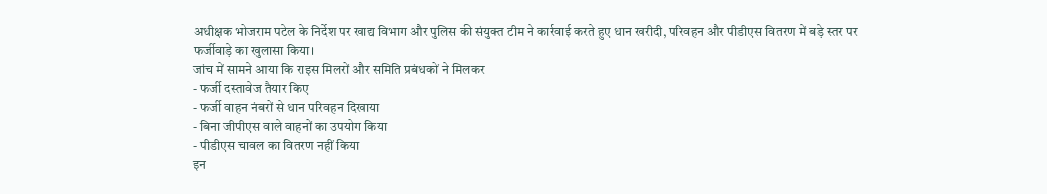अधीक्षक भोजराम पटेल के निर्देश पर खाद्य विभाग और पुलिस की संयुक्त टीम ने कार्रवाई करते हुए धान खरीदी, परिवहन और पीडीएस वितरण में बड़े स्तर पर फर्जीवाड़े का खुलासा किया।
जांच में सामने आया कि राइस मिलरों और समिति प्रबंधकों ने मिलकर
- फर्जी दस्तावेज तैयार किए
- फर्जी वाहन नंबरों से धान परिवहन दिखाया
- बिना जीपीएस वाले वाहनों का उपयोग किया
- पीडीएस चावल का वितरण नहीं किया
इन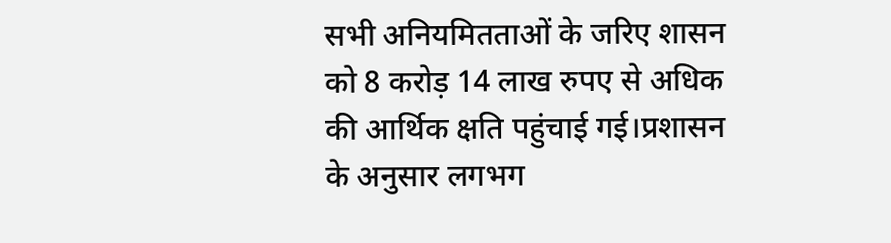सभी अनियमितताओं के जरिए शासन को 8 करोड़ 14 लाख रुपए से अधिक की आर्थिक क्षति पहुंचाई गई।प्रशासन के अनुसार लगभग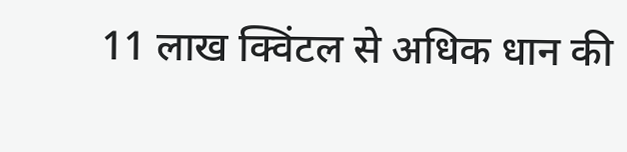11 लाख क्विंटल से अधिक धान की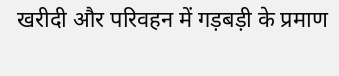खरीदी और परिवहन में गड़बड़ी के प्रमाण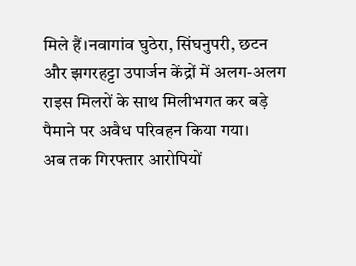मिले हैं।नवागांव घुठेरा, सिंघनुपरी, छटन और झगरहट्टा उपार्जन केंद्रों में अलग-अलग राइस मिलरों के साथ मिलीभगत कर बड़े पैमाने पर अवैध परिवहन किया गया।
अब तक गिरफ्तार आरोपियों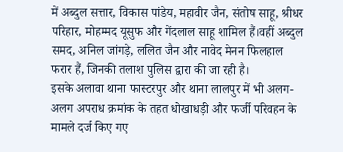में अब्दुल सत्तार, विकास पांडेय, महावीर जैन, संतोष साहू, श्रीधर परिहार, मोहम्मद यूसुफ और गेंदलाल साहू शामिल हैं।वहीं अब्दुल समद, अनिल जांगड़े, ललित जैन और नावेद मेनन फिलहाल फरार हैं, जिनकी तलाश पुलिस द्वारा की जा रही है।
इसके अलावा थाना फास्टरपुर और थाना लालपुर में भी अलग-अलग अपराध क्रमांक के तहत धोखाधड़ी और फर्जी परिवहन के मामले दर्ज किए गए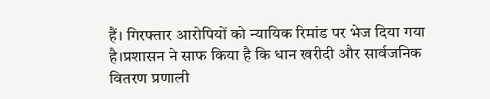हैं। गिरफ्तार आरोपियों को न्यायिक रिमांड पर भेज दिया गया है।प्रशासन ने साफ किया है कि धान खरीदी और सार्वजनिक वितरण प्रणाली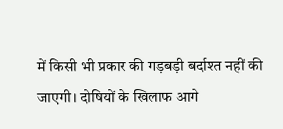में किसी भी प्रकार की गड़बड़ी बर्दाश्त नहीं की जाएगी। दोषियों के खिलाफ आगे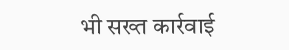भी सख्त कार्रवाई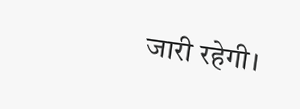जारी रहेगी।